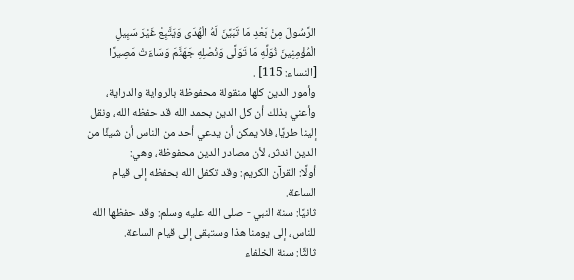الرَّسُولَ مِنْ بَعْدِ مَا تَبَيَّنَ لَهُ الْهُدَى وَيَتَّبِعْ غَيْرَ سَبِيلِ الْمُؤْمِنِينَ نُوَلِّهِ مَا تَوَلَّى وَنُصْلِهِ جَهَنَّمَ وَسَاءَتْ مَصِيرًا [النساء: 115] .
وأمور الدين كلها منقولة محفوظة بالرواية والدراية، وأعني بذلك أن كل الدين بحمد الله قد حفظه الله، ونقل إلينا طريًا، فلا يمكن أن يدعي أحد من الناس أن شيئًا من الدين اندثر، لأن مصادر الدين محفوظة، وهي:
أولًا: القرآن الكريم: وقد تكفل الله بحفظه إلى قيام الساعة.
ثانيًا: سنة النبي - صلى الله عليه وسلم: وقد حفظها الله للناس، إلى يومنا هذا وستبقى إلى قيام الساعة.
ثالثًا: سنة الخلفاء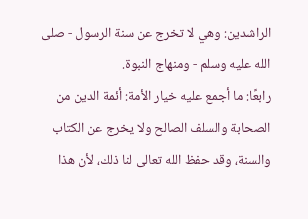الراشدين: وهي لا تخرج عن سنة الرسول - صلى الله عليه وسلم - ومنهاج النبوة.
رابعًا: ما أجمع عليه خيار الأمة: أئمة الدين من الصحابة والسلف الصالح ولا يخرج عن الكتاب والسنة، وقد حفظ الله تعالى لنا ذلك، لأن هذا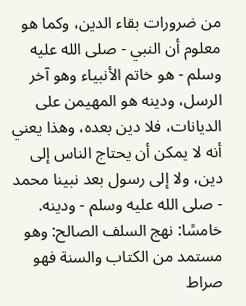من ضرورات بقاء الدين، وكما هو معلوم أن النبي - صلى الله عليه وسلم - هو خاتم الأنبياء وهو آخر الرسل، ودينه هو المهيمن على الديانات، فلا دين بعده، وهذا يعني أنه لا يمكن أن يحتاج الناس إلى دين، ولا إلى رسول بعد نبينا محمد - صلى الله عليه وسلم - ودينه.
خامسًا: نهج السلف الصالح: وهو مستمد من الكتاب والسنة فهو صراط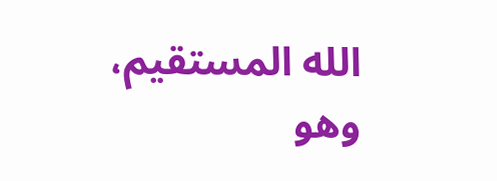الله المستقيم، وهو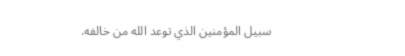سبيل المؤمنين الذي توعد الله من خالفه.